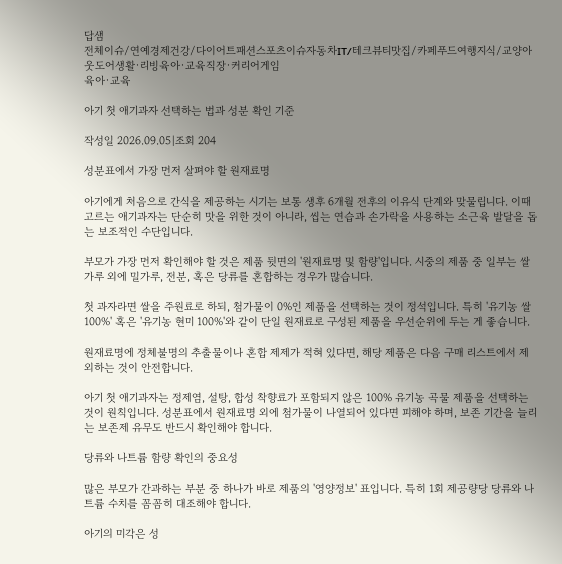답샘
전체이슈/연예경제건강/다이어트패션스포츠이슈자동차IT/테크뷰티맛집/카페푸드여행지식/교양아웃도어생활·리빙육아·교육직장·커리어게임
육아·교육

아기 첫 애기과자 선택하는 법과 성분 확인 기준

작성일 2026.09.05|조회 204

성분표에서 가장 먼저 살펴야 할 원재료명

아기에게 처음으로 간식을 제공하는 시기는 보통 생후 6개월 전후의 이유식 단계와 맞물립니다. 이때 고르는 애기과자는 단순히 맛을 위한 것이 아니라, 씹는 연습과 손가락을 사용하는 소근육 발달을 돕는 보조적인 수단입니다.

부모가 가장 먼저 확인해야 할 것은 제품 뒷면의 '원재료명 및 함량'입니다. 시중의 제품 중 일부는 쌀가루 외에 밀가루, 전분, 혹은 당류를 혼합하는 경우가 많습니다.

첫 과자라면 쌀을 주원료로 하되, 첨가물이 0%인 제품을 선택하는 것이 정석입니다. 특히 '유기농 쌀 100%' 혹은 '유기농 현미 100%'와 같이 단일 원재료로 구성된 제품을 우선순위에 두는 게 좋습니다.

원재료명에 정체불명의 추출물이나 혼합 제제가 적혀 있다면, 해당 제품은 다음 구매 리스트에서 제외하는 것이 안전합니다.

아기 첫 애기과자는 정제염, 설탕, 합성 착향료가 포함되지 않은 100% 유기농 곡물 제품을 선택하는 것이 원칙입니다. 성분표에서 원재료명 외에 첨가물이 나열되어 있다면 피해야 하며, 보존 기간을 늘리는 보존제 유무도 반드시 확인해야 합니다.

당류와 나트륨 함량 확인의 중요성

많은 부모가 간과하는 부분 중 하나가 바로 제품의 '영양정보' 표입니다. 특히 1회 제공량당 당류와 나트륨 수치를 꼼꼼히 대조해야 합니다.

아기의 미각은 성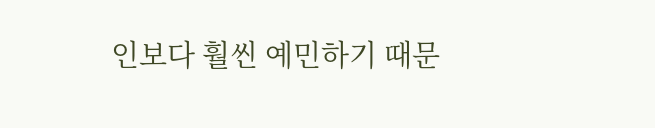인보다 훨씬 예민하기 때문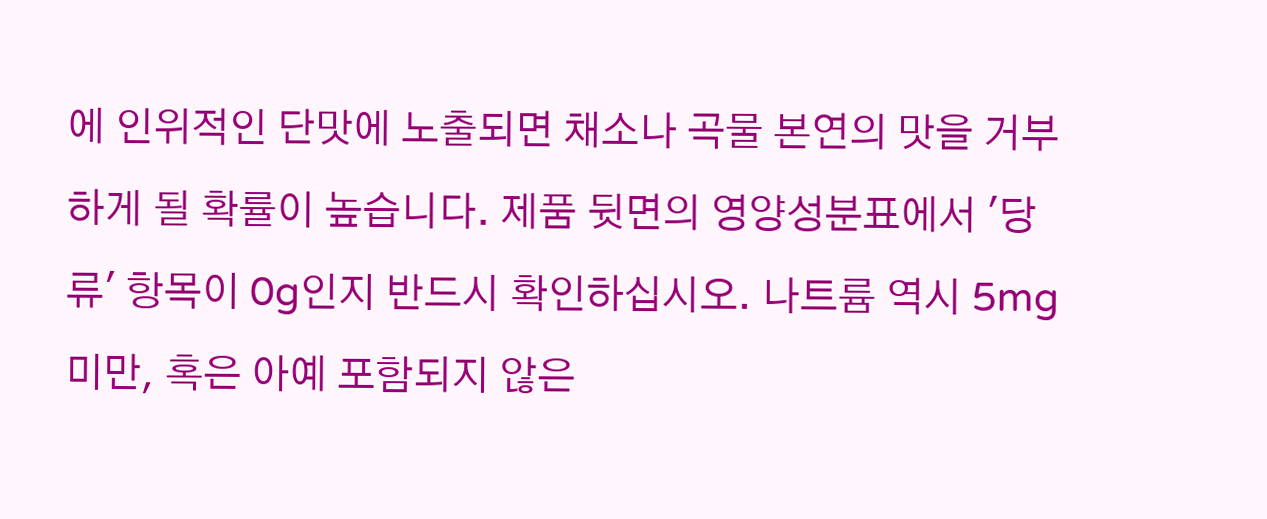에 인위적인 단맛에 노출되면 채소나 곡물 본연의 맛을 거부하게 될 확률이 높습니다. 제품 뒷면의 영양성분표에서 '당류' 항목이 0g인지 반드시 확인하십시오. 나트륨 역시 5mg 미만, 혹은 아예 포함되지 않은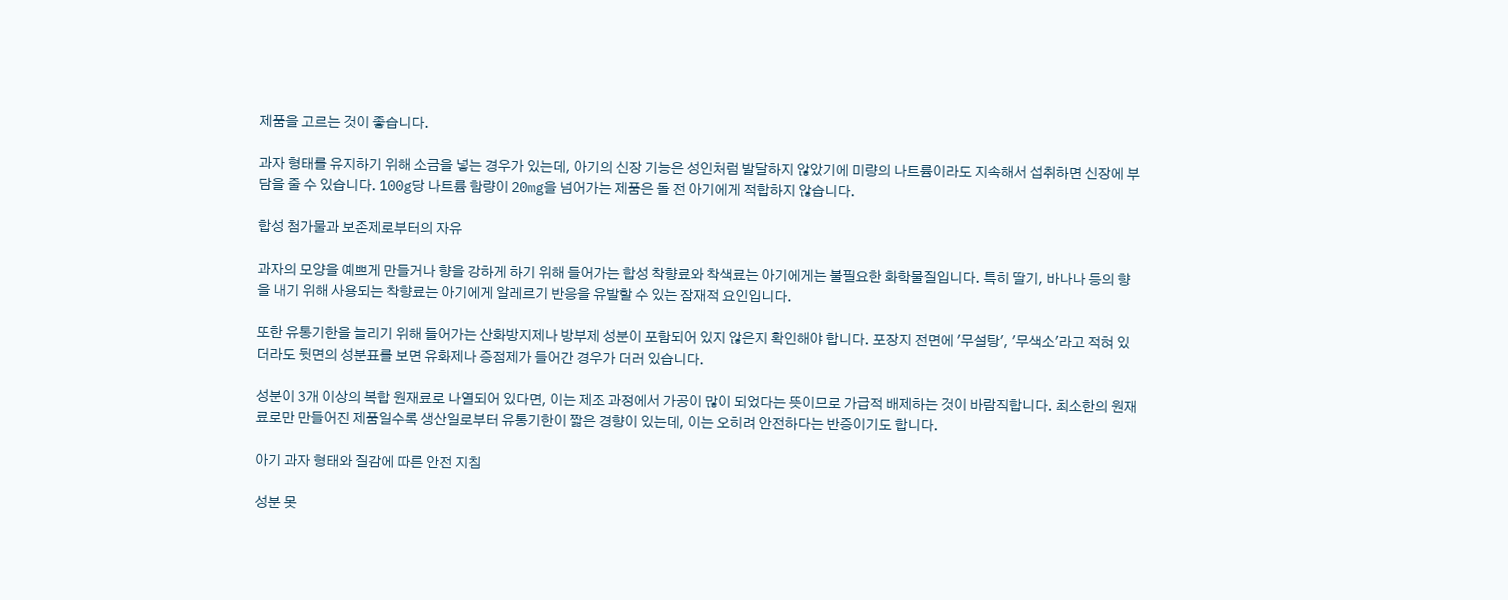제품을 고르는 것이 좋습니다.

과자 형태를 유지하기 위해 소금을 넣는 경우가 있는데, 아기의 신장 기능은 성인처럼 발달하지 않았기에 미량의 나트륨이라도 지속해서 섭취하면 신장에 부담을 줄 수 있습니다. 100g당 나트륨 함량이 20mg을 넘어가는 제품은 돌 전 아기에게 적합하지 않습니다.

합성 첨가물과 보존제로부터의 자유

과자의 모양을 예쁘게 만들거나 향을 강하게 하기 위해 들어가는 합성 착향료와 착색료는 아기에게는 불필요한 화학물질입니다. 특히 딸기, 바나나 등의 향을 내기 위해 사용되는 착향료는 아기에게 알레르기 반응을 유발할 수 있는 잠재적 요인입니다.

또한 유통기한을 늘리기 위해 들어가는 산화방지제나 방부제 성분이 포함되어 있지 않은지 확인해야 합니다. 포장지 전면에 '무설탕', '무색소'라고 적혀 있더라도 뒷면의 성분표를 보면 유화제나 증점제가 들어간 경우가 더러 있습니다.

성분이 3개 이상의 복합 원재료로 나열되어 있다면, 이는 제조 과정에서 가공이 많이 되었다는 뜻이므로 가급적 배제하는 것이 바람직합니다. 최소한의 원재료로만 만들어진 제품일수록 생산일로부터 유통기한이 짧은 경향이 있는데, 이는 오히려 안전하다는 반증이기도 합니다.

아기 과자 형태와 질감에 따른 안전 지침

성분 못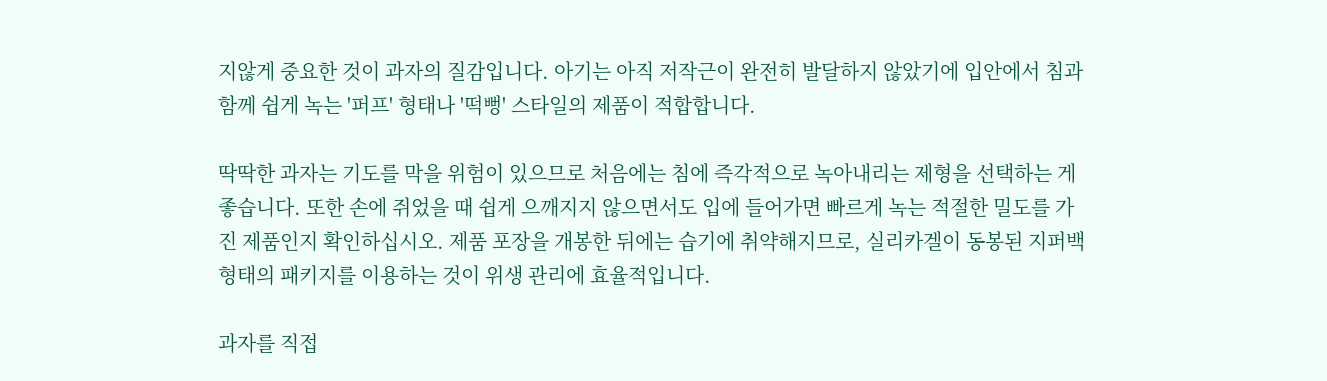지않게 중요한 것이 과자의 질감입니다. 아기는 아직 저작근이 완전히 발달하지 않았기에 입안에서 침과 함께 쉽게 녹는 '퍼프' 형태나 '떡뻥' 스타일의 제품이 적합합니다.

딱딱한 과자는 기도를 막을 위험이 있으므로 처음에는 침에 즉각적으로 녹아내리는 제형을 선택하는 게 좋습니다. 또한 손에 쥐었을 때 쉽게 으깨지지 않으면서도 입에 들어가면 빠르게 녹는 적절한 밀도를 가진 제품인지 확인하십시오. 제품 포장을 개봉한 뒤에는 습기에 취약해지므로, 실리카겔이 동봉된 지퍼백 형태의 패키지를 이용하는 것이 위생 관리에 효율적입니다.

과자를 직접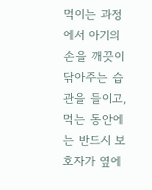먹이는 과정에서 아기의 손을 깨끗이 닦아주는 습관을 들이고, 먹는 동안에는 반드시 보호자가 옆에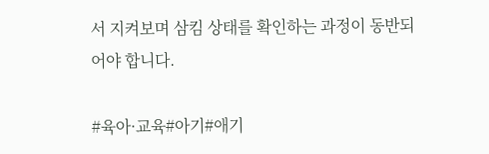서 지켜보며 삼킴 상태를 확인하는 과정이 동반되어야 합니다.

#육아·교육#아기#애기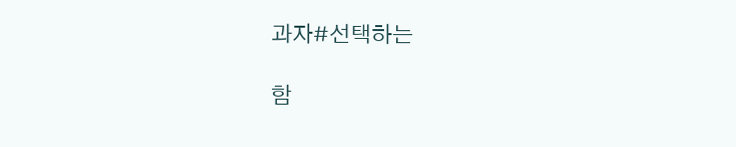과자#선택하는

함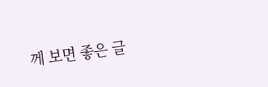께 보면 좋은 글